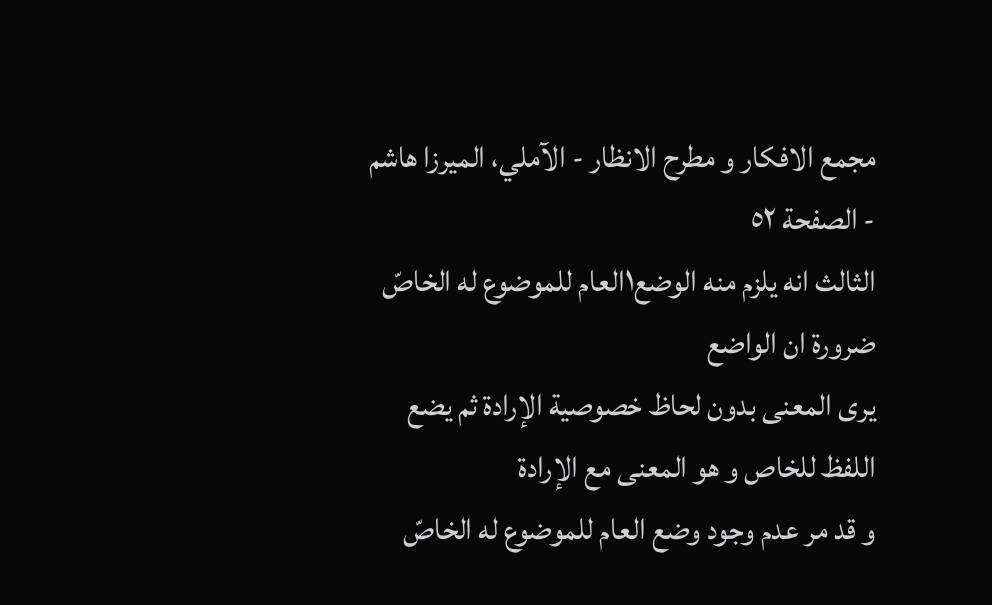مجمع الافكار و مطرح الانظار - الآملي، الميرزا هاشم - الصفحة ٥٢
الثالث انه يلزم منه الوضع١العام للموضوع له الخاصّ ضرورة ان الواضع
يرى المعنى بدون لحاظ خصوصية الإرادة ثم يضع اللفظ للخاص و هو المعنى مع الإرادة
و قد مر عدم وجود وضع العام للموضوع له الخاصّ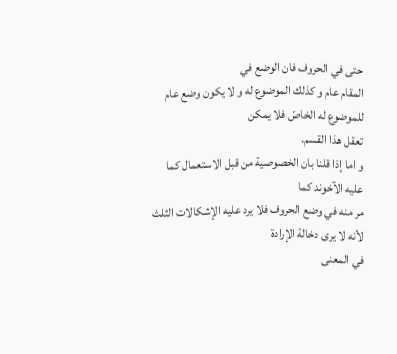حتى في الحروف فان الوضع في
المقام عام و كذلك الموضوع له و لا يكون وضع عام للموضوع له الخاصّ فلا يمكن
تعقل هذا القسم.
و اما إذا قلنا بان الخصوصية من قبل الاستعمال كما عليه الآخوند كما
مر منه في وضع الحروف فلا يرد عليه الإشكالات الثلث لأنه لا يرى دخالة الإرادة
في المعنى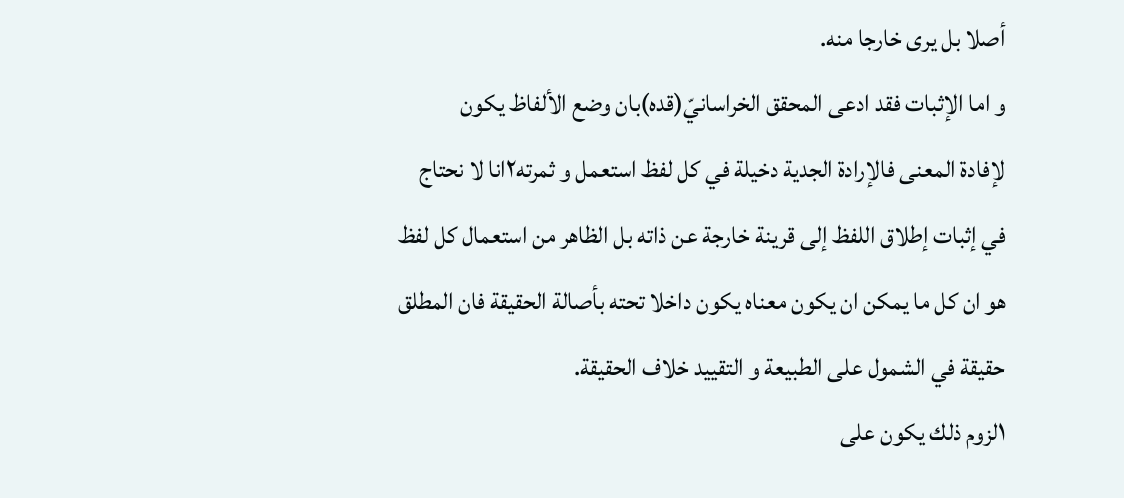أصلا بل يرى خارجا منه.
و اما الإثبات فقد ادعى المحقق الخراسانيّ(قده)بان وضع الألفاظ يكون
لإفادة المعنى فالإرادة الجدية دخيلة في كل لفظ استعمل و ثمرته٢انا لا نحتاج
في إثبات إطلاق اللفظ إلى قرينة خارجة عن ذاته بل الظاهر من استعمال كل لفظ
هو ان كل ما يمكن ان يكون معناه يكون داخلا تحته بأصالة الحقيقة فان المطلق
حقيقة في الشمول على الطبيعة و التقييد خلاف الحقيقة.
١لزوم ذلك يكون على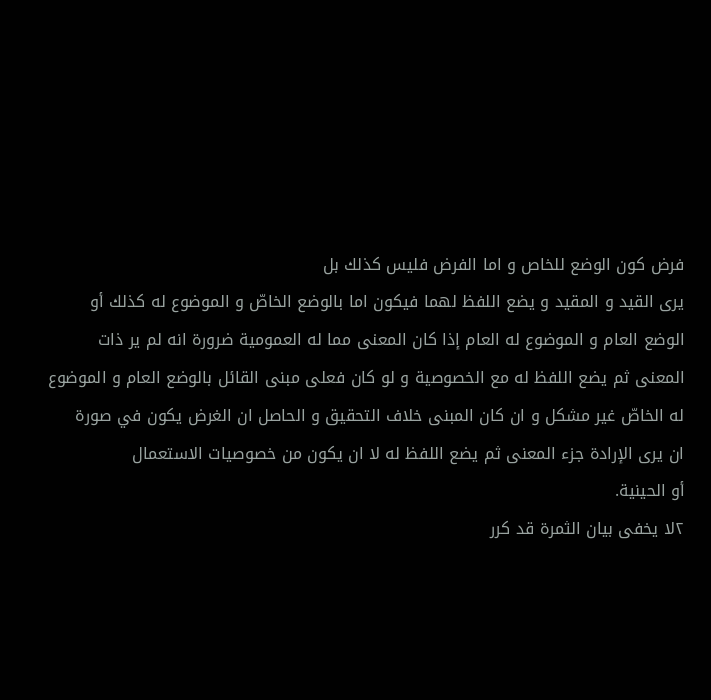فرض كون الوضع للخاص و اما الفرض فليس كذلك بل
يرى القيد و المقيد و يضع اللفظ لهما فيكون اما بالوضع الخاصّ و الموضوع له كذلك أو
الوضع العام و الموضوع له العام إذا كان المعنى مما له العمومية ضرورة انه لم ير ذات
المعنى ثم يضع اللفظ له مع الخصوصية و لو كان فعلى مبنى القائل بالوضع العام و الموضوع
له الخاصّ غير مشكل و ان كان المبنى خلاف التحقيق و الحاصل ان الغرض يكون في صورة
ان يرى الإرادة جزء المعنى ثم يضع اللفظ له لا ان يكون من خصوصيات الاستعمال
أو الحينية.
٢لا يخفى بيان الثمرة قد كرر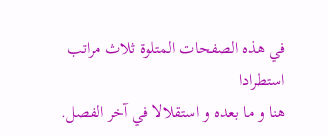في هذه الصفحات المتلوة ثلاث مراتب استطرادا
هنا و ما بعده و استقلالا في آخر الفصل.